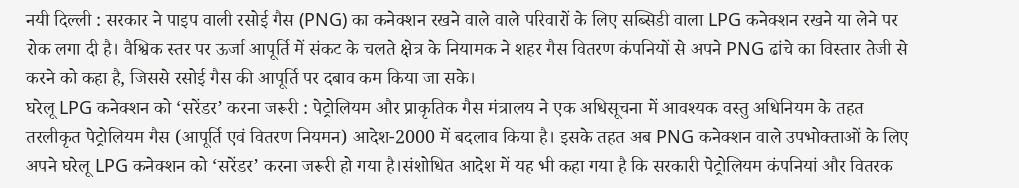नयी दिल्ली : सरकार ने पाइप वाली रसोई गैस (PNG) का कनेक्शन रखने वाले वाले परिवारों के लिए सब्सिडी वाला LPG कनेक्शन रखने या लेने पर रोक लगा दी है। वैश्विक स्तर पर ऊर्जा आपूर्ति में संकट के चलते क्षेत्र के नियामक ने शहर गैस वितरण कंपनियों से अपने PNG ढांचे का विस्तार तेजी से करने को कहा है, जिससे रसोई गैस की आपूर्ति पर दबाव कम किया जा सके।
घरेलू LPG कनेक्शन को ‘सरेंडर’ करना जरूरी : पेट्रोलियम और प्राकृतिक गैस मंत्रालय ने एक अधिसूचना में आवश्यक वस्तु अधिनियम के तहत तरलीकृत पेट्रोलियम गैस (आपूर्ति एवं वितरण नियमन) आदेश-2000 में बदलाव किया है। इसके तहत अब PNG कनेक्शन वाले उपभोक्ताओं के लिए अपने घरेलू LPG कनेक्शन को ‘सरेंडर’ करना जरूरी हो गया है।संशोधित आदेश में यह भी कहा गया है कि सरकारी पेट्रोलियम कंपनियां और वितरक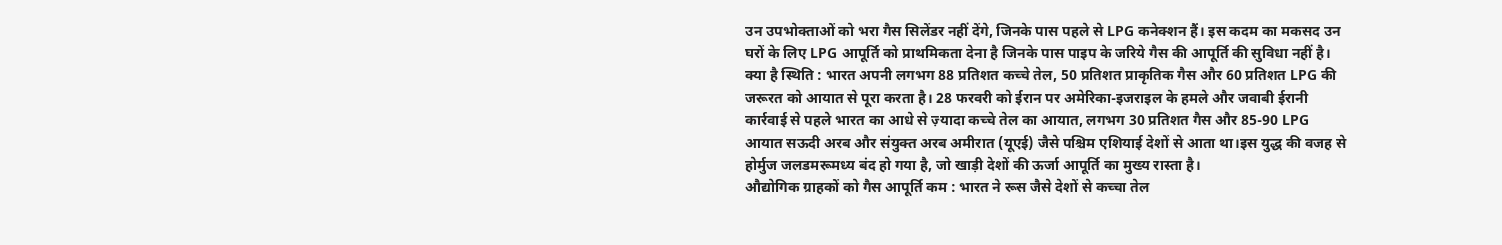उन उपभोक्ताओं को भरा गैस सिलेंडर नहीं देंगे, जिनके पास पहले से LPG कनेक्शन हैं। इस कदम का मकसद उन घरों के लिए LPG आपूर्ति को प्राथमिकता देना है जिनके पास पाइप के जरिये गैस की आपूर्ति की सुविधा नहीं है।
क्या है स्थिति : भारत अपनी लगभग 88 प्रतिशत कच्चे तेल, 50 प्रतिशत प्राकृतिक गैस और 60 प्रतिशत LPG की जरूरत को आयात से पूरा करता है। 28 फरवरी को ईरान पर अमेरिका-इजराइल के हमले और जवाबी ईरानी कार्रवाई से पहले भारत का आधे से ज़्यादा कच्चे तेल का आयात, लगभग 30 प्रतिशत गैस और 85-90 LPG आयात सऊदी अरब और संयुक्त अरब अमीरात (यूएई) जैसे पश्चिम एशियाई देशों से आता था।इस युद्ध की वजह से होर्मुज जलडमरूमध्य बंद हो गया है, जो खाड़ी देशों की ऊर्जा आपूर्ति का मुख्य रास्ता है।
औद्योगिक ग्राहकों को गैस आपूर्ति कम : भारत ने रूस जैसे देशों से कच्चा तेल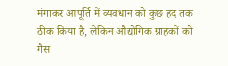मंगाकर आपूर्ति में व्यवधान को कुछ हद तक ठीक किया है, लेकिन औद्योगिक ग्राहकों को गैस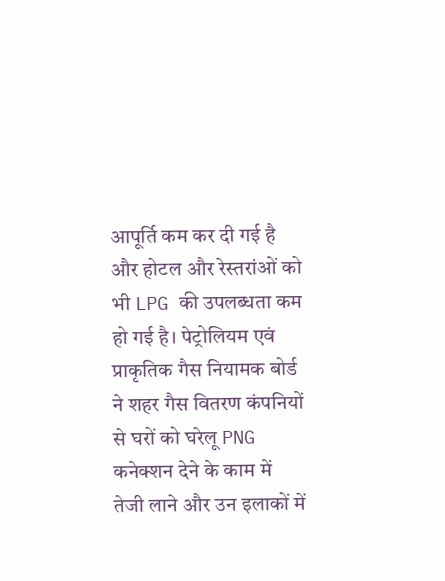आपूर्ति कम कर दी गई है और होटल और रेस्तरांओं को भी LPG की उपलब्धता कम हो गई है। पेट्रोलियम एवं प्राकृतिक गैस नियामक बोर्ड ने शहर गैस वितरण कंपनियों से घरों को घरेलू PNG कनेक्शन देने के काम में तेजी लाने और उन इलाकों में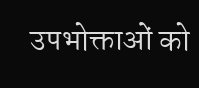उपभोक्ताओं को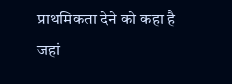प्राथमिकता देने को कहा है जहां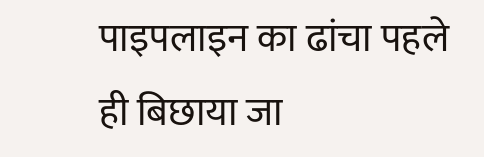पाइपलाइन का ढांचा पहले ही बिछाया जा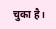चुका है।